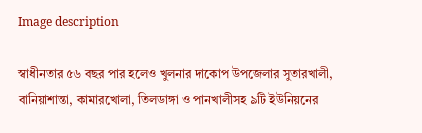Image description

স্বাধীনতার ৫৬ বছর পার হলেও খুলনার দাকোপ উপজেলার সুতারখালী, বানিয়াশান্তা, কামারখোলা, তিলডাঙ্গা ও পানখালীসহ ৯টি ইউনিয়নের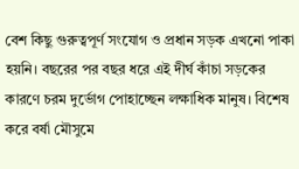বেশ কিছু গুরুত্বপূর্ণ সংযোগ ও প্রধান সড়ক এখনো পাকা হয়নি। বছরের পর বছর ধরে এই দীর্ঘ কাঁচা সড়কের কারণে চরম দুর্ভোগ পোহাচ্ছেন লক্ষাধিক মানুষ। বিশেষ করে বর্ষা মৌসুমে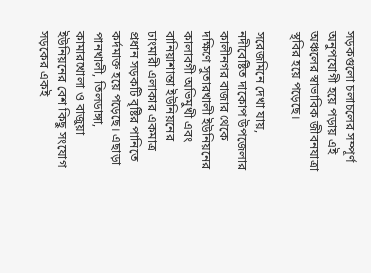সড়কগুলো চলাচলের সম্পূর্ণ অনুপযোগী হয়ে পড়ায় এই অঞ্চলের স্বাভাবিক জীবনযাত্রা স্থবির হয়ে পড়েছে।

সরেজমিনে দেখা যায়, নদীবেষ্টিত দাকোপ উপজেলার কালীনগর বাজার থেকে দক্ষিণে সুতারখালী ইউনিয়নের কালাবগী অভিমুখী এবং বানিয়াশান্তা ইউনিয়নের ঢাংমারী এলাকার একমাত্র প্রধান সড়কটি বৃষ্টির পানিতে কর্দমাক্ত হয়ে পড়েছে। এছাড়া পানখালী, তিলডাঙ্গা, কামারখোলা ও বাজুয়া ইউনিয়নের বেশ কিছু সংযোগ সড়কের একই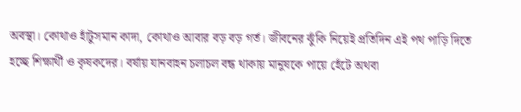অবস্থা। কোথাও হাঁটুসমান কাদা, কোথাও আবার বড় বড় গর্ত। জীবনের ঝুঁকি নিয়েই প্রতিদিন এই পথ পাড়ি দিতে হচ্ছে শিক্ষার্থী ও কৃষকদের। বর্ষায় যানবাহন চলাচল বন্ধ থাকায় মানুষকে পায়ে হেঁটে অথবা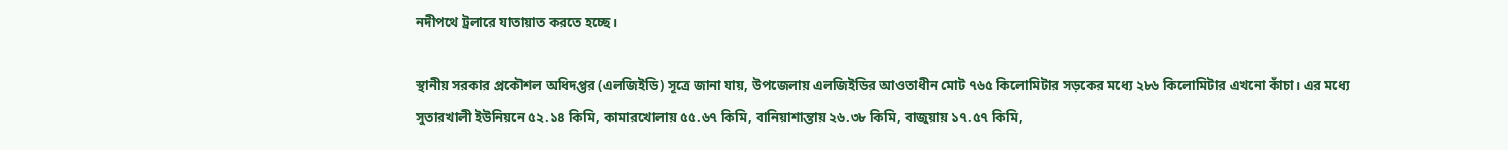নদীপথে ট্রলারে যাতায়াত করতে হচ্ছে।

স্থানীয় সরকার প্রকৌশল অধিদপ্তর (এলজিইডি) সূত্রে জানা যায়, উপজেলায় এলজিইডির আওতাধীন মোট ৭৬৫ কিলোমিটার সড়কের মধ্যে ২৮৬ কিলোমিটার এখনো কাঁচা। এর মধ্যে সুতারখালী ইউনিয়নে ৫২.১৪ কিমি, কামারখোলায় ৫৫.৬৭ কিমি, বানিয়াশান্তায় ২৬.৩৮ কিমি, বাজুয়ায় ১৭.৫৭ কিমি,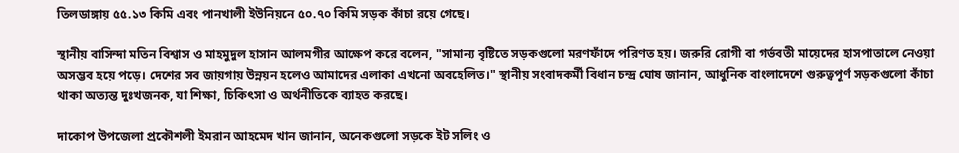তিলডাঙ্গায় ৫৫.১৩ কিমি এবং পানখালী ইউনিয়নে ৫০.৭০ কিমি সড়ক কাঁচা রয়ে গেছে।

স্থানীয় বাসিন্দা মতিন বিশ্বাস ও মাহমুদুল হাসান আলমগীর আক্ষেপ করে বলেন, "সামান্য বৃষ্টিতে সড়কগুলো মরণফাঁদে পরিণত হয়। জরুরি রোগী বা গর্ভবতী মায়েদের হাসপাতালে নেওয়া অসম্ভব হয়ে পড়ে। দেশের সব জায়গায় উন্নয়ন হলেও আমাদের এলাকা এখনো অবহেলিত।" স্থানীয় সংবাদকর্মী বিধান চন্দ্র ঘোষ জানান, আধুনিক বাংলাদেশে গুরুত্বপূর্ণ সড়কগুলো কাঁচা থাকা অত্যন্ত দুঃখজনক, যা শিক্ষা, চিকিৎসা ও অর্থনীতিকে ব্যাহত করছে।

দাকোপ উপজেলা প্রকৌশলী ইমরান আহমেদ খান জানান, অনেকগুলো সড়কে ইট সলিং ও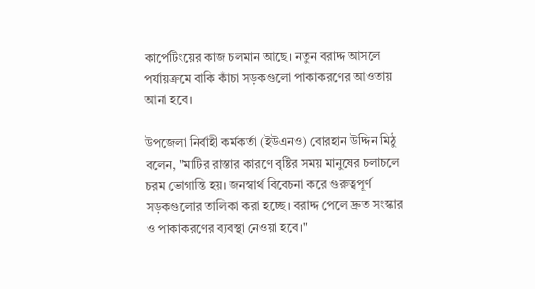কার্পেটিংয়ের কাজ চলমান আছে। নতুন বরাদ্দ আসলে পর্যায়ক্রমে বাকি কাঁচা সড়কগুলো পাকাকরণের আওতায় আনা হবে।

উপজেলা নির্বাহী কর্মকর্তা (ইউএনও) বোরহান উদ্দিন মিঠু বলেন, "মাটির রাস্তার কারণে বৃষ্টির সময় মানুষের চলাচলে চরম ভোগান্তি হয়। জনস্বার্থ বিবেচনা করে গুরুত্বপূর্ণ সড়কগুলোর তালিকা করা হচ্ছে। বরাদ্দ পেলে দ্রুত সংস্কার ও পাকাকরণের ব্যবস্থা নেওয়া হবে।"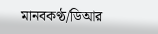মানবকণ্ঠ/ডিআর